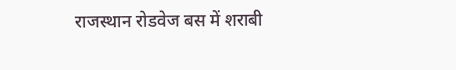राजस्थान रोडवेज बस में शराबी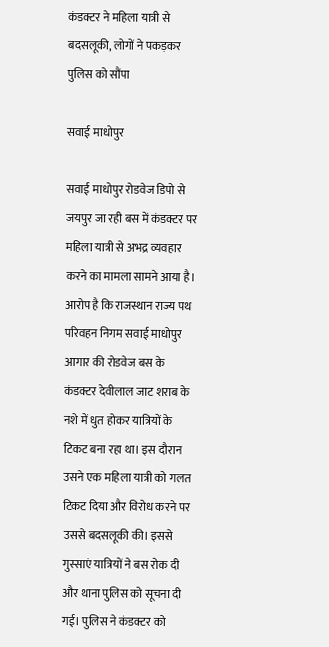कंडक्टर ने महिला यात्री से बदसलूकी, लोगों ने पकड़कर पुलिस को सौंपा

सवाई माधोपुर

सवाई माधोपुर रोडवेज डिपो से जयपुर जा रही बस में कंडक्टर पर महिला यात्री से अभद्र व्यवहार करने का मामला सामने आया है। आरोप है कि राजस्थान राज्य पथ परिवहन निगम सवाई माधोपुर आगार की रोडवेज बस के कंडक्टर देवीलाल जाट शराब के नशे में धुत होकर यात्रियों के टिकट बना रहा था। इस दौरान उसने एक महिला यात्री को गलत टिकट दिया और विरोध करने पर उससे बदसलूकी की। इससे  गुस्साएं यात्रियों ने बस रोक दी और थाना पुलिस को सूचना दी गई। पुलिस ने कंडक्टर को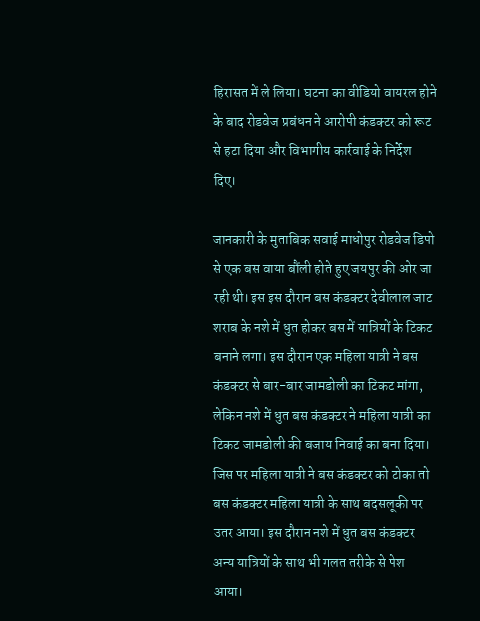हिरासत में ले लिया। घटना का वीडियो वायरल होने के बाद रोडवेज प्रबंधन ने आरोपी कंडक्टर को रूट से हटा दिया और विभागीय कार्रवाई के निर्देश दिए।

जानकारी के मुताबिक सवाई माधोपुर रोडवेज डिपो से एक बस वाया बौंली होते हुए जयपुर की ओर जा रही थी। इस इस दौरान बस कंडक्टर देवीलाल जाट शराब के नशे में धुत होकर बस में यात्रियों के टिकट बनाने लगा। इस दौरान एक महिला यात्री ने बस कंडक्टर से बार-बार जामडोली का टिकट मांगा, लेकिन नशे में धुत बस कंडक्टर ने महिला यात्री का टिकट जामडोली की बजाय निवाई का बना दिया। जिस पर महिला यात्री ने बस कंडक्टर को टोका तो बस कंडक्टर महिला यात्री के साथ बदसलूकी पर उतर आया। इस दौरान नशे में धुत बस कंडक्टर अन्य यात्रियों के साथ भी गलत तरीके से पेश आया।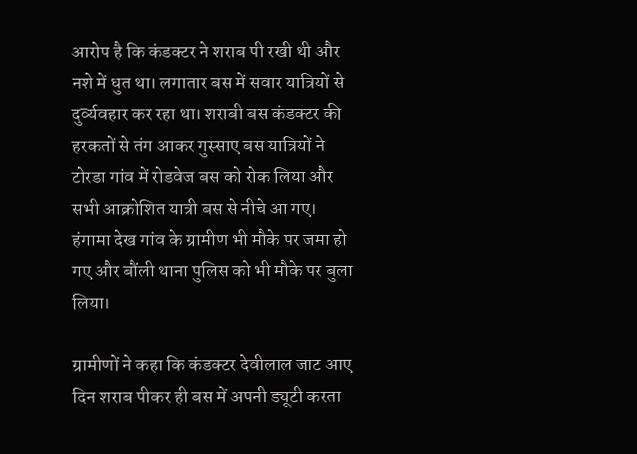आरोप है कि कंडक्टर ने शराब पी रखी थी और नशे में धुत था। लगातार बस में सवार यात्रियों से दुर्व्यवहार कर रहा था। शराबी बस कंडक्टर की हरकतों से तंग आकर गुस्साए बस यात्रियों ने टोरडा गांव में रोडवेज बस को रोक लिया और सभी आक्रोशित यात्री बस से नीचे आ गए। हंगामा देख गांव के ग्रामीण भी मौके पर जमा हो गए और बौंली थाना पुलिस को भी मौके पर बुला लिया।

ग्रामीणों ने कहा कि कंडक्टर देवीलाल जाट आए दिन शराब पीकर ही बस में अपनी ड्यूटी करता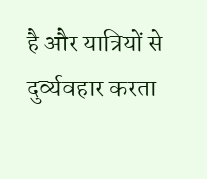है और यात्रियों से दुर्व्यवहार करता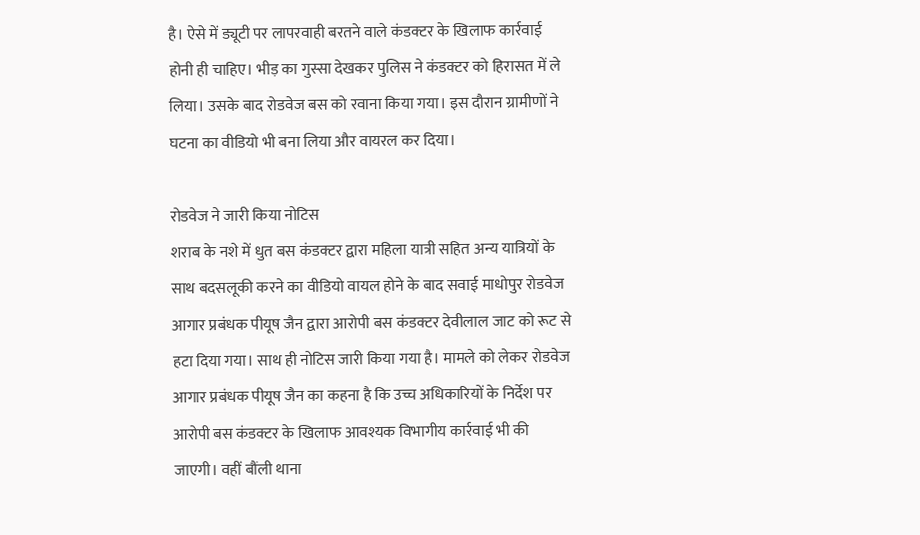है। ऐसे में ड्यूटी पर लापरवाही बरतने वाले कंडक्टर के खिलाफ कार्रवाई होनी ही चाहिए। भीड़ का गुस्सा देखकर पुलिस ने कंडक्टर को हिरासत में ले लिया। उसके बाद रोडवेज बस को रवाना किया गया। इस दौरान ग्रामीणों ने घटना का वीडियो भी बना लिया और वायरल कर दिया।

रोडवेज ने जारी किया नोटिस
शराब के नशे में धुत बस कंडक्टर द्वारा महिला यात्री सहित अन्य यात्रियों के साथ बदसलूकी करने का वीडियो वायल होने के बाद सवाई माधोपुर रोडवेज आगार प्रबंधक पीयूष जैन द्वारा आरोपी बस कंडक्टर देवीलाल जाट को रूट से हटा दिया गया। साथ ही नोटिस जारी किया गया है। मामले को लेकर रोडवेज आगार प्रबंधक पीयूष जैन का कहना है कि उच्च अधिकारियों के निर्देश पर आरोपी बस कंडक्टर के खिलाफ आवश्यक विभागीय कार्रवाई भी की जाएगी। वहीं बौंली थाना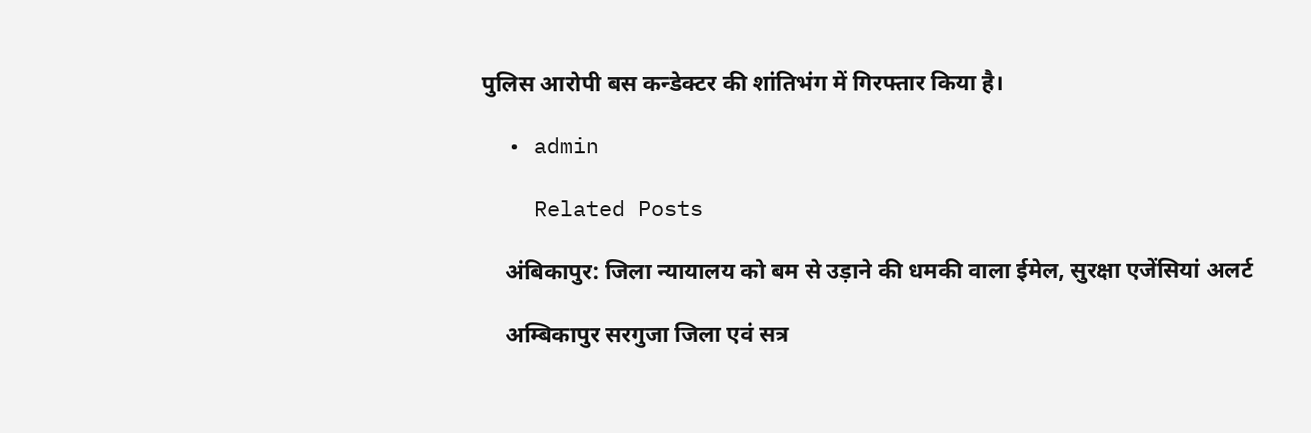पुलिस आरोपी बस कन्डेक्टर की शांतिभंग में गिरफ्तार किया है।

  • admin

    Related Posts

    अंबिकापुर: जिला न्यायालय को बम से उड़ाने की धमकी वाला ईमेल, सुरक्षा एजेंसियां अलर्ट

    अम्बिकापुर सरगुजा जिला एवं सत्र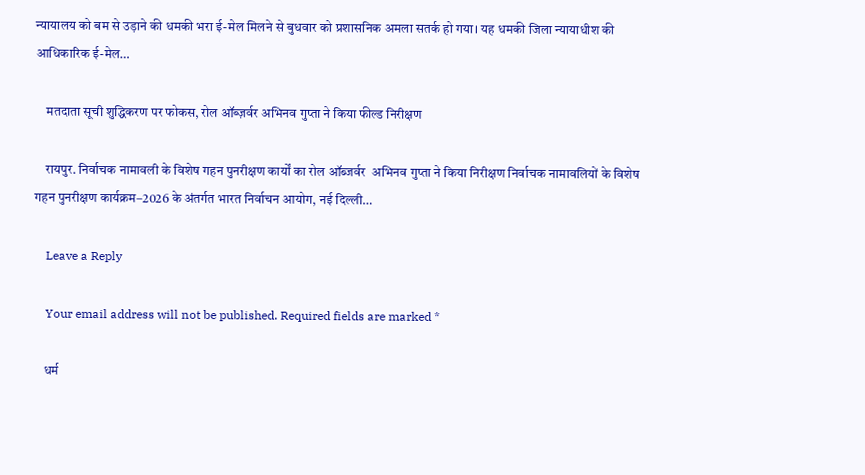न्यायालय को बम से उड़ाने की धमकी भरा ई-मेल मिलने से बुधवार को प्रशासनिक अमला सतर्क हो गया। यह धमकी जिला न्यायाधीश की आधिकारिक ई-मेल…

    मतदाता सूची शुद्धिकरण पर फोकस, रोल ऑब्ज़र्वर अभिनव गुप्ता ने किया फील्ड निरीक्षण

    रायपुर. निर्वाचक नामावली के विशेष गहन पुनरीक्षण कार्यों का रोल ऑब्जर्वर  अभिनव गुप्ता ने किया निरीक्षण निर्वाचक नामावलियों के विशेष गहन पुनरीक्षण कार्यक्रम–2026 के अंतर्गत भारत निर्वाचन आयोग, नई दिल्ली…

    Leave a Reply

    Your email address will not be published. Required fields are marked *

    धर्म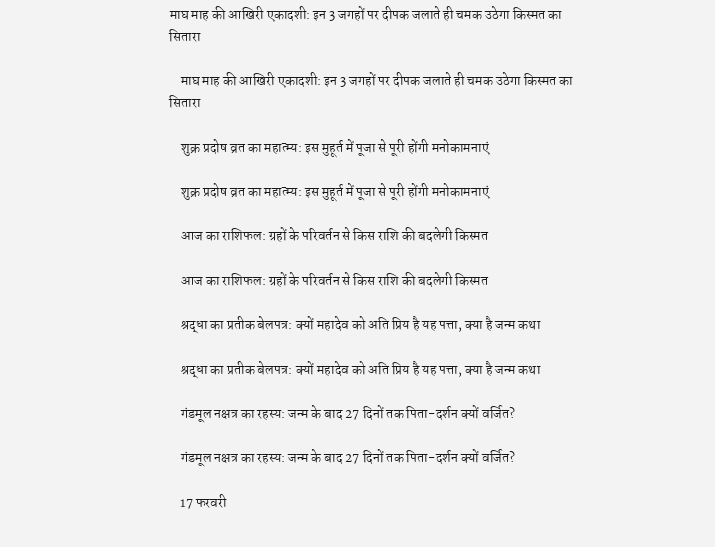माघ माह की आखिरी एकादशी: इन 3 जगहों पर दीपक जलाते ही चमक उठेगा किस्मत का सितारा

    माघ माह की आखिरी एकादशी: इन 3 जगहों पर दीपक जलाते ही चमक उठेगा किस्मत का सितारा

    शुक्र प्रदोष व्रत का महात्म्य: इस मुहूर्त में पूजा से पूरी होंगी मनोकामनाएं

    शुक्र प्रदोष व्रत का महात्म्य: इस मुहूर्त में पूजा से पूरी होंगी मनोकामनाएं

    आज का राशिफल: ग्रहों के परिवर्तन से किस राशि की बदलेगी किस्मत

    आज का राशिफल: ग्रहों के परिवर्तन से किस राशि की बदलेगी किस्मत

    श्रद्धा का प्रतीक बेलपत्र: क्यों महादेव को अति प्रिय है यह पत्ता, क्या है जन्म कथा

    श्रद्धा का प्रतीक बेलपत्र: क्यों महादेव को अति प्रिय है यह पत्ता, क्या है जन्म कथा

    गंडमूल नक्षत्र का रहस्य: जन्म के बाद 27 दिनों तक पिता-दर्शन क्यों वर्जित?

    गंडमूल नक्षत्र का रहस्य: जन्म के बाद 27 दिनों तक पिता-दर्शन क्यों वर्जित?

    17 फरवरी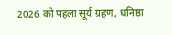2026 को पहला सूर्य ग्रहण, धनिष्ठा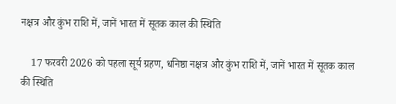नक्षत्र और कुंभ राशि में, जानें भारत में सूतक काल की स्थिति

    17 फरवरी 2026 को पहला सूर्य ग्रहण, धनिष्ठा नक्षत्र और कुंभ राशि में, जानें भारत में सूतक काल की स्थिति